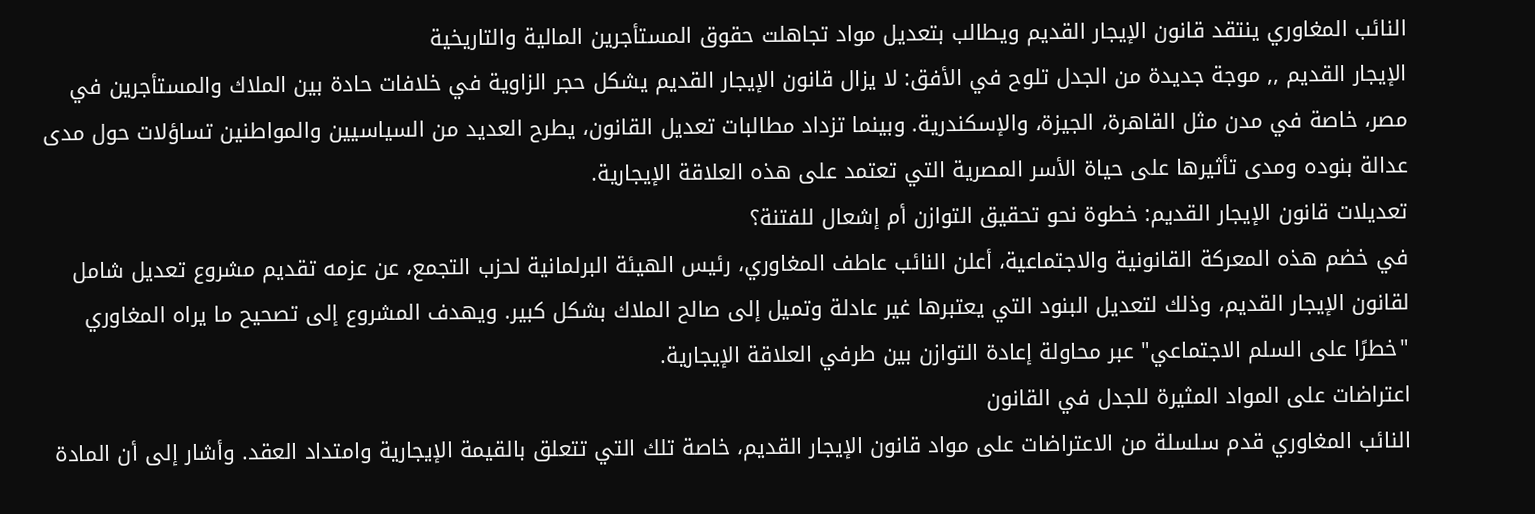النائب المغاوري ينتقد قانون الإيجار القديم ويطالب بتعديل مواد تجاهلت حقوق المستأجرين المالية والتاريخية
الإيجار القديم ,, موجة جديدة من الجدل تلوح في الأفق: لا يزال قانون الإيجار القديم يشكل حجر الزاوية في خلافات حادة بين الملاك والمستأجرين في مصر، خاصة في مدن مثل القاهرة، الجيزة، والإسكندرية. وبينما تزداد مطالبات تعديل القانون، يطرح العديد من السياسيين والمواطنين تساؤلات حول مدى عدالة بنوده ومدى تأثيرها على حياة الأسر المصرية التي تعتمد على هذه العلاقة الإيجارية.
تعديلات قانون الإيجار القديم: خطوة نحو تحقيق التوازن أم إشعال للفتنة؟
في خضم هذه المعركة القانونية والاجتماعية، أعلن النائب عاطف المغاوري، رئيس الهيئة البرلمانية لحزب التجمع، عن عزمه تقديم مشروع تعديل شامل لقانون الإيجار القديم، وذلك لتعديل البنود التي يعتبرها غير عادلة وتميل إلى صالح الملاك بشكل كبير. ويهدف المشروع إلى تصحيح ما يراه المغاوري "خطرًا على السلم الاجتماعي" عبر محاولة إعادة التوازن بين طرفي العلاقة الإيجارية.
اعتراضات على المواد المثيرة للجدل في القانون
النائب المغاوري قدم سلسلة من الاعتراضات على مواد قانون الإيجار القديم، خاصة تلك التي تتعلق بالقيمة الإيجارية وامتداد العقد. وأشار إلى أن المادة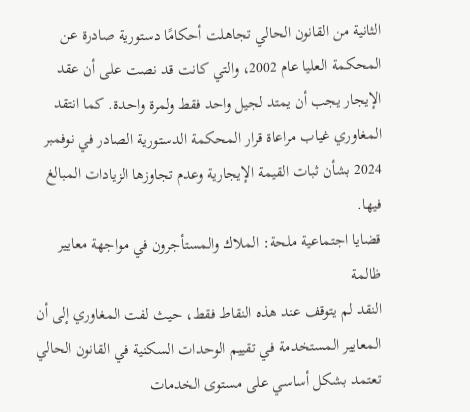الثانية من القانون الحالي تجاهلت أحكامًا دستورية صادرة عن المحكمة العليا عام 2002، والتي كانت قد نصت على أن عقد الإيجار يجب أن يمتد لجيل واحد فقط ولمرة واحدة. كما انتقد المغاوري غياب مراعاة قرار المحكمة الدستورية الصادر في نوفمبر 2024 بشأن ثبات القيمة الإيجارية وعدم تجاوزها الزيادات المبالغ فيها.
قضايا اجتماعية ملحة: الملاك والمستأجرون في مواجهة معايير ظالمة
النقد لم يتوقف عند هذه النقاط فقط، حيث لفت المغاوري إلى أن المعايير المستخدمة في تقييم الوحدات السكنية في القانون الحالي تعتمد بشكل أساسي على مستوى الخدمات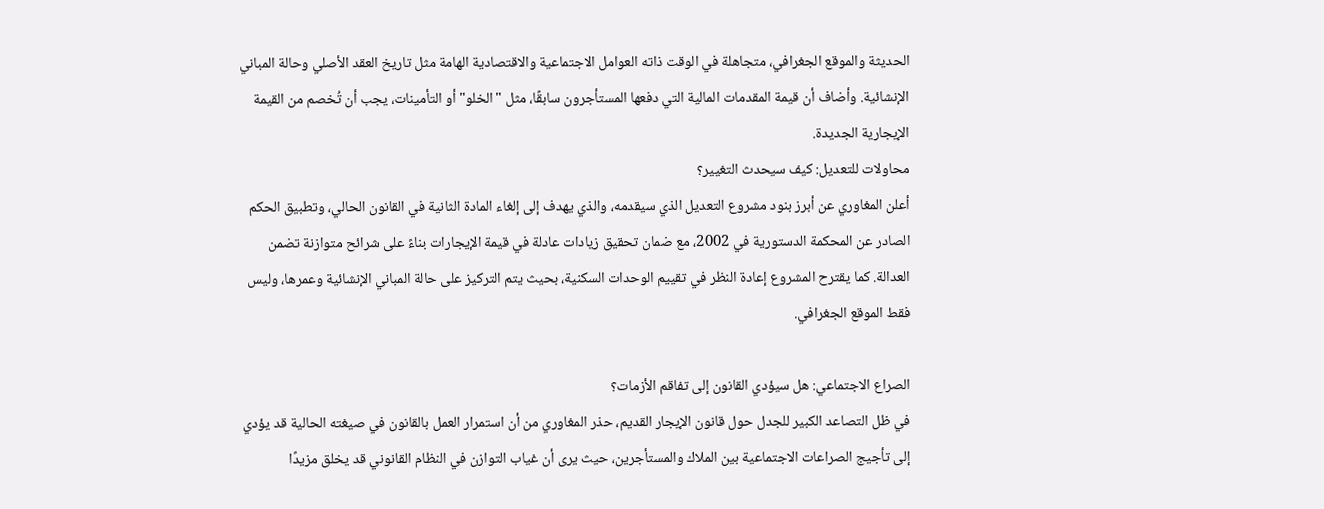الحديثة والموقع الجغرافي، متجاهلة في الوقت ذاته العوامل الاجتماعية والاقتصادية الهامة مثل تاريخ العقد الأصلي وحالة المباني الإنشائية. وأضاف أن قيمة المقدمات المالية التي دفعها المستأجرون سابقًا، مثل "الخلو" أو التأمينات، يجب أن تُخصم من القيمة الإيجارية الجديدة.
محاولات للتعديل: كيف سيحدث التغيير؟
أعلن المغاوري عن أبرز بنود مشروع التعديل الذي سيقدمه، والذي يهدف إلى إلغاء المادة الثانية في القانون الحالي، وتطبيق الحكم الصادر عن المحكمة الدستورية في 2002، مع ضمان تحقيق زيادات عادلة في قيمة الإيجارات بناءً على شرائح متوازنة تضمن العدالة. كما يقترح المشروع إعادة النظر في تقييم الوحدات السكنية، بحيث يتم التركيز على حالة المباني الإنشائية وعمرها، وليس فقط الموقع الجغرافي.

الصراع الاجتماعي: هل سيؤدي القانون إلى تفاقم الأزمات؟
في ظل التصاعد الكبير للجدل حول قانون الإيجار القديم، حذر المغاوري من أن استمرار العمل بالقانون في صيغته الحالية قد يؤدي إلى تأجيج الصراعات الاجتماعية بين الملاك والمستأجرين، حيث يرى أن غياب التوازن في النظام القانوني قد يخلق مزيدًا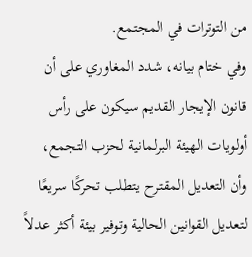من التوترات في المجتمع.
وفي ختام بيانه، شدد المغاوري على أن قانون الإيجار القديم سيكون على رأس أولويات الهيئة البرلمانية لحزب التجمع، وأن التعديل المقترح يتطلب تحركًا سريعًا لتعديل القوانين الحالية وتوفير بيئة أكثر عدلاً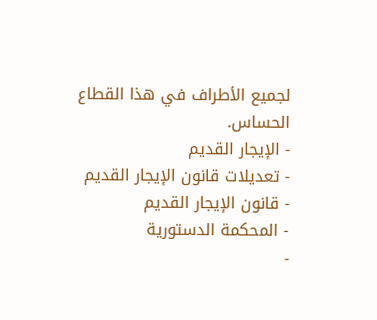لجميع الأطراف في هذا القطاع الحساس.
- الإيجار القديم
- تعديلات قانون الإيجار القديم
- قانون الإيجار القديم
- المحكمة الدستورية
-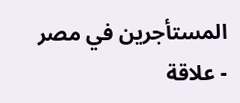المستأجرين في مصر
- علاقة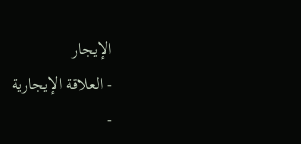الإيجار
- العلاقة الإيجارية
-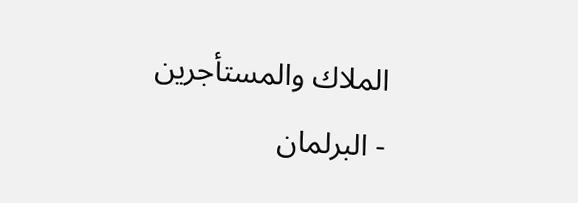الملاك والمستأجرين
- البرلمان